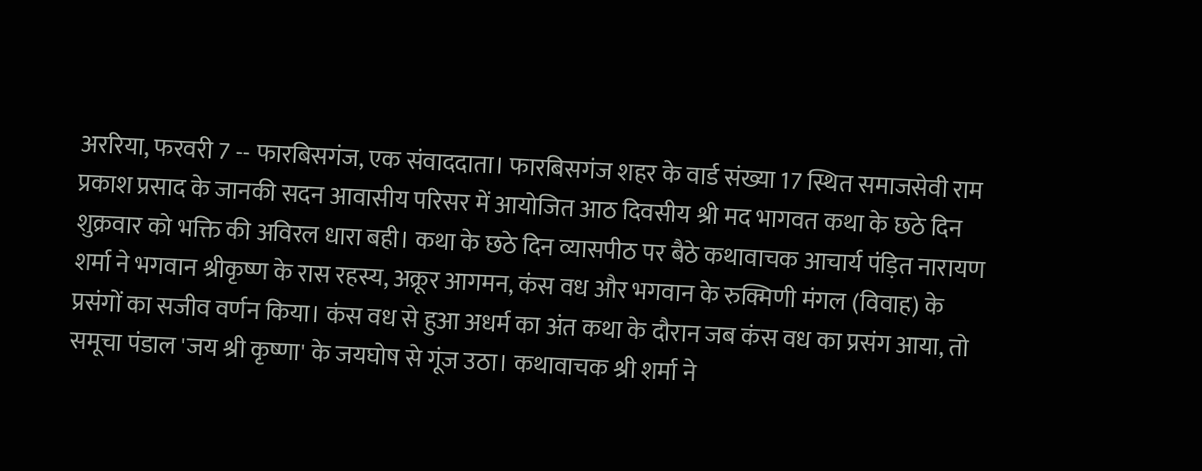अररिया, फरवरी 7 -- फारबिसगंज, एक संवाददाता। फारबिसगंज शहर के वार्ड संख्या 17 स्थित समाजसेवी राम प्रकाश प्रसाद के जानकी सदन आवासीय परिसर में आयोजित आठ दिवसीय श्री मद भागवत कथा के छठे दिन शुक्रवार को भक्ति की अविरल धारा बही। कथा के छठे दिन व्यासपीठ पर बैठे कथावाचक आचार्य पंड़ित नारायण शर्मा ने भगवान श्रीकृष्ण के रास रहस्य, अक्रूर आगमन, कंस वध और भगवान के रुक्मिणी मंगल (विवाह) के प्रसंगों का सजीव वर्णन किया। कंस वध से हुआ अधर्म का अंत कथा के दौरान जब कंस वध का प्रसंग आया, तो समूचा पंडाल 'जय श्री कृष्णा' के जयघोष से गूंज उठा। कथावाचक श्री शर्मा ने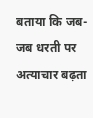बताया कि जब-जब धरती पर अत्याचार बढ़ता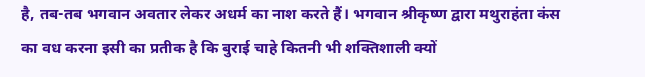है, तब-तब भगवान अवतार लेकर अधर्म का नाश करते हैं। भगवान श्रीकृष्ण द्वारा मथुराहंता कंस का वध करना इसी का प्रतीक है कि बुराई चाहे कितनी भी शक्तिशाली क्यों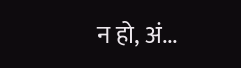न हो, अं...